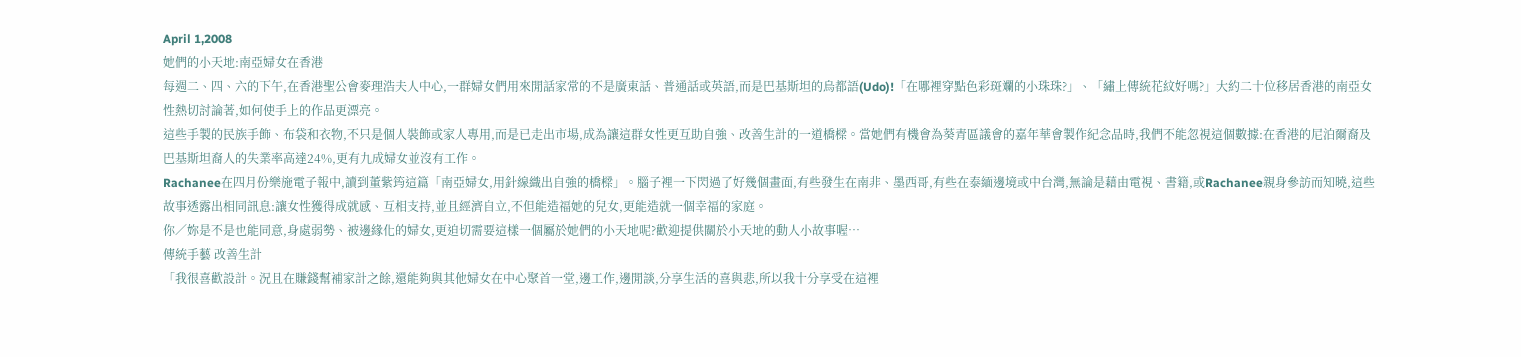April 1,2008
她們的小天地:南亞婦女在香港
每週二、四、六的下午,在香港聖公會麥理浩夫人中心,一群婦女們用來閒話家常的不是廣東話、普通話或英語,而是巴基斯坦的烏都語(Udo)!「在哪裡穿點色彩斑斕的小珠珠?」、「繡上傳統花紋好嗎?」大約二十位移居香港的南亞女性熱切討論著,如何使手上的作品更漂亮。
這些手製的民族手飾、布袋和衣物,不只是個人裝飾或家人專用,而是已走出市場,成為讓這群女性更互助自強、改善生計的一道橋樑。當她們有機會為葵青區議會的嘉年華會製作紀念品時,我們不能忽視這個數據:在香港的尼泊爾裔及巴基斯坦裔人的失業率高達24%,更有九成婦女並沒有工作。
Rachanee在四月份樂施電子報中,讀到董紫筠這篇「南亞婦女,用針線織出自強的橋樑」。腦子裡一下閃過了好幾個畫面,有些發生在南非、墨西哥,有些在泰緬邊境或中台灣,無論是藉由電視、書籍,或Rachanee親身參訪而知曉,這些故事透露出相同訊息:讓女性獲得成就感、互相支持,並且經濟自立,不但能造福她的兒女,更能造就一個幸福的家庭。
你∕妳是不是也能同意,身處弱勢、被邊緣化的婦女,更迫切需要這樣一個屬於她們的小天地呢?歡迎提供關於小天地的動人小故事喔…
傳統手藝 改善生計
「我很喜歡設計。況且在賺錢幫補家計之餘,還能夠與其他婦女在中心聚首一堂,邊工作,邊閒談,分享生活的喜與悲,所以我十分享受在這裡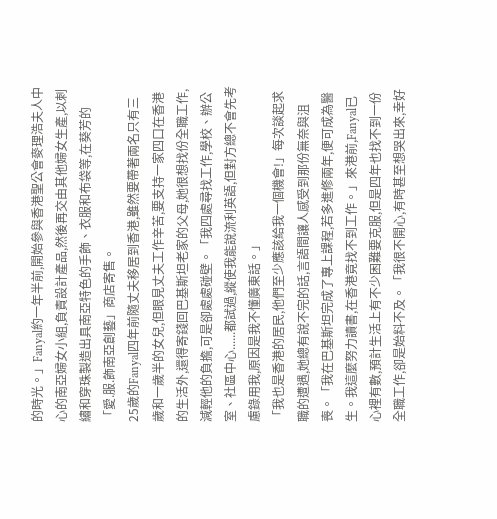的時光。」Fanyal約一年半前,開始參與香港聖公會麥理浩夫人中心的南亞婦女小組,負責設計產品,然後再交由其他婦女生產,以刺繡和穿珠製造出具南亞特色的手飾、衣服和布袋等,在葵芳的「愛.服.飾南亞創藝」商店寄售。
25歲的Fanyal四年前隨丈夫移居到香港,雖然要帶著兩名只有三歲和一歲半的女兒,但眼見丈夫工作辛苦,要支持一家四口在香港的生活外,還得寄錢回巴基斯坦老家的父母,她很想找份全職工作,減輕他的負擔,可是卻處處碰壁。「我四處尋找工作,學校、辦公室、社區中心......都試過,縱使我能說流利英語,但對方總不會先考慮錄用我,原因是我不懂廣東話。」
「我也是香港的居民,他們至少應該給我一個機會!」每次談起求職的遭遇,她總有說不完的話,言語間讓人感受到那份無奈與沮喪。「我在巴基斯坦完成了專上課程,若多進修兩年,便可成為醫生。我這麼努力讀書,在香港竟找不到工作。」來港前,Fanyal已心裡有數,預計生活上有不少困難要克服,但是四年也找不到一份全職工作,卻是始料不及。「我很不開心,有時甚至想哭出來,幸好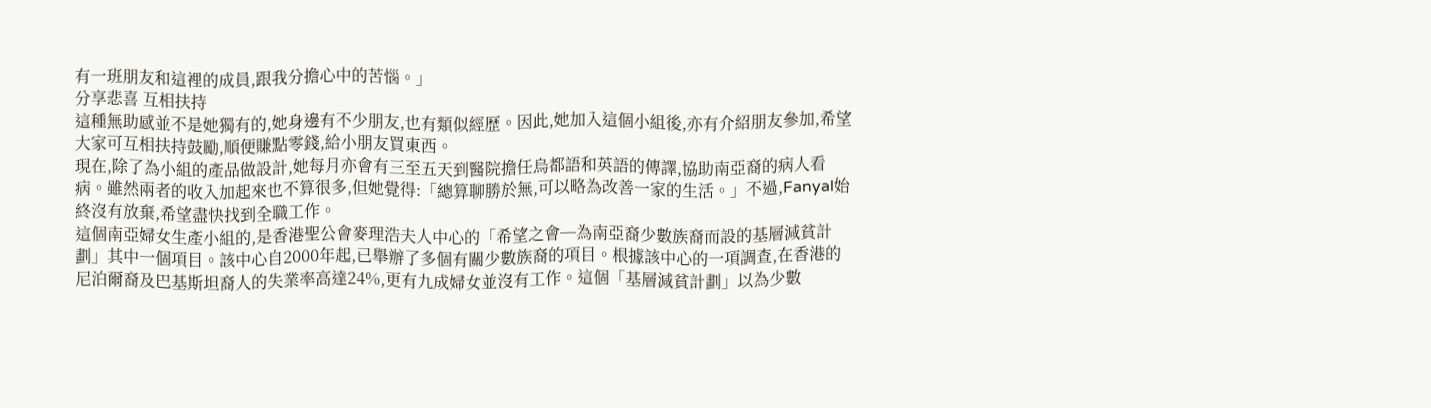有一班朋友和這裡的成員,跟我分擔心中的苦惱。」
分享悲喜 互相扶持
這種無助感並不是她獨有的,她身邊有不少朋友,也有類似經歷。因此,她加入這個小組後,亦有介紹朋友參加,希望大家可互相扶持鼓勵,順便賺點零錢,給小朋友買東西。
現在,除了為小組的產品做設計,她每月亦會有三至五天到醫院擔任烏都語和英語的傳譯,協助南亞裔的病人看病。雖然兩者的收入加起來也不算很多,但她覺得:「總算聊勝於無,可以略為改善一家的生活。」不過,Fanyal始終沒有放棄,希望盡快找到全職工作。
這個南亞婦女生產小組的,是香港聖公會麥理浩夫人中心的「希望之會─為南亞裔少數族裔而設的基層減貧計劃」其中一個項目。該中心自2000年起,已舉辦了多個有關少數族裔的項目。根據該中心的一項調查,在香港的尼泊爾裔及巴基斯坦裔人的失業率高達24%,更有九成婦女並沒有工作。這個「基層減貧計劃」以為少數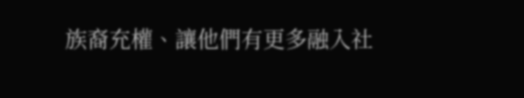族裔充權、讓他們有更多融入社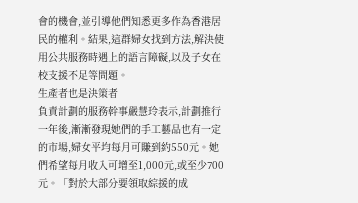會的機會,並引導他們知悉更多作為香港居民的權利。結果,這群婦女找到方法,解決使用公共服務時遇上的語言障礙,以及子女在校支援不足等問題。
生產者也是決策者
負責計劃的服務幹事嚴慧玲表示,計劃推行一年後,漸漸發現她們的手工藝品也有一定的市場,婦女平均每月可賺到約550元。她們希望每月收入可增至1,000元,或至少700元。「對於大部分要領取綜援的成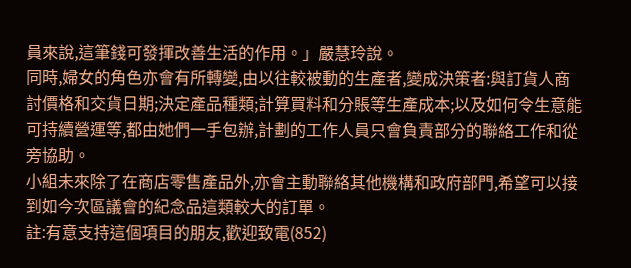員來說,這筆錢可發揮改善生活的作用。」嚴慧玲說。
同時,婦女的角色亦會有所轉變,由以往較被動的生產者,變成決策者:與訂貨人商討價格和交貨日期;決定產品種類;計算買料和分賬等生產成本;以及如何令生意能可持續營運等,都由她們一手包辦,計劃的工作人員只會負責部分的聯絡工作和從旁協助。
小組未來除了在商店零售產品外,亦會主動聯絡其他機構和政府部門,希望可以接到如今次區議會的紀念品這類較大的訂單。
註:有意支持這個項目的朋友,歡迎致電(852)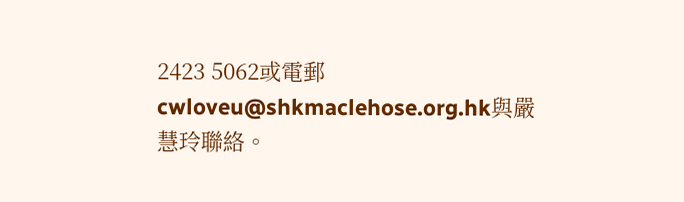2423 5062或電郵cwloveu@shkmaclehose.org.hk與嚴慧玲聯絡。